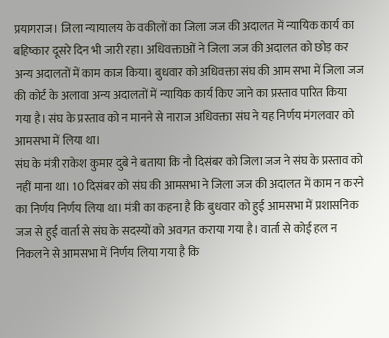प्रयागराज। जिला न्यायालय के वकीलों का जिला जज की अदालत में न्यायिक कार्य का बहिष्कार दूसरे दिन भी जारी रहा। अधिवक्ताओं ने जिला जज की अदालत को छोड़ कर अन्य अदालतों में काम काज किया। बुधवार को अधिवक्ता संघ की आम सभा में जिला जज की कोर्ट के अलावा अन्य अदालतों में न्यायिक कार्य किए जाने का प्रस्ताव पारित किया गया है। संघ के प्रस्ताव को न मानने से नाराज अधिवक्ता संघ ने यह निर्णय मंगलवार को आमसभा में लिया था।
संघ के मंत्री राकेश कुमार दुबे ने बताया कि नौ दिसंबर को जिला जज ने संघ के प्रस्ताव को नहीं माना था। 10 दिसंबर को संघ की आमसभा ने जिला जज की अदालत में काम न करने का निर्णय निर्णय लिया था। मंत्री का कहना है कि बुधवार को हुई आमसभा में प्रशासनिक जज से हुई वार्ता से संघ के सदस्यों को अवगत कराया गया है। वार्ता से कोई हल न निकलने से आमसभा में निर्णय लिया गया है कि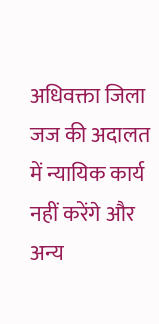अधिवक्ता जिला जज की अदालत में न्यायिक कार्य नहीं करेंगे और अन्य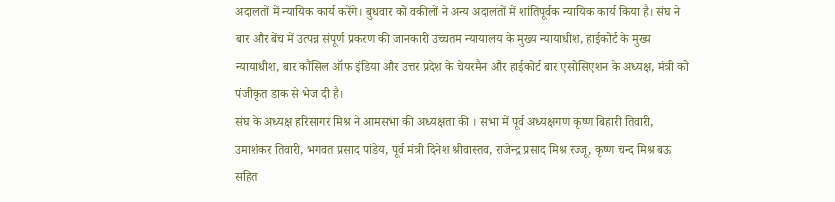अदालतों में न्यायिक कार्य करेंगे। बुधवार को वकीलों ने अन्य अदालतों में शांतिपूर्वक न्यायिक कार्य किया है। संघ ने बार और बेंच में उत्पन्न संपूर्ण प्रकरण की जानकारी उच्चतम न्यायालय के मुख्य न्यायाधीश, हाईकोर्ट के मुख्य न्यायाधीश, बार कौंसिल ऑफ इंडिया और उत्तर प्रदेश के चेयरमैन और हाईकोर्ट बार एसोसिएशन के अध्यक्ष, मंत्री को पंजीकृत डाक से भेज दी है।
संघ के अध्यक्ष हरिसागर मिश्र ने आमसभा की अध्यक्षता की । सभा में पूर्व अध्यक्षगण कृष्ण बिहारी तिवारी, उमाशंकर तिवारी, भगवत प्रसाद पांडेय, पूर्व मंत्री दिनेश श्रीवास्तव, राजेन्द्र प्रसाद मिश्र रज्जू, कृष्ण चन्द मिश्र बऊ सहित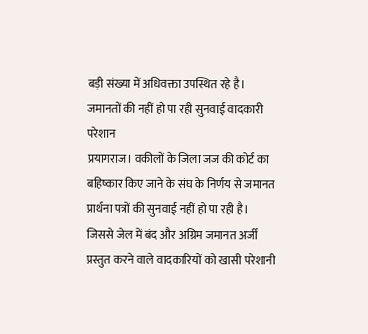बड़ी संख्या में अधिवक्ता उपस्थित रहे है।
जमानतों की नहीं हो पा रही सुनवाई वादकारी परेशान
प्रयागराज। वकीलों के जिला जज की कोर्ट का बहिष्कार किए जाने के संघ के निर्णय से जमानत प्रार्थना पत्रों की सुनवाई नहीं हो पा रही है। जिससे जेल में बंद और अग्रिम जमानत अर्जी प्रस्तुत करने वाले वादकारियों को खासी परेशानी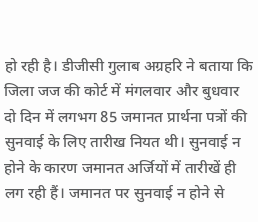हो रही है। डीजीसी गुलाब अग्रहरि ने बताया कि जिला जज की कोर्ट में मंगलवार और बुधवार दो दिन में लगभग 85 जमानत प्रार्थना पत्रों की सुनवाई के लिए तारीख नियत थी। सुनवाई न होने के कारण जमानत अर्जियों में तारीखें ही लग रही हैं। जमानत पर सुनवाई न होने से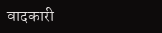वादकारी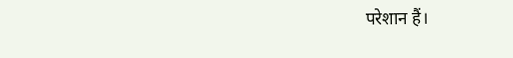परेशान हैं।